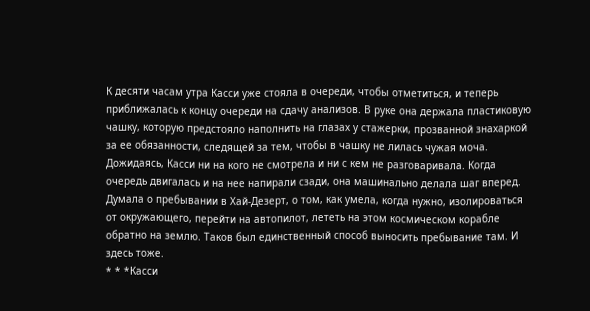К десяти часам утра Касси уже стояла в очереди, чтобы отметиться, и теперь приближалась к концу очереди на сдачу анализов. В руке она держала пластиковую чашку, которую предстояло наполнить на глазах у стажерки, прозванной знахаркой за ее обязанности, следящей за тем, чтобы в чашку не лилась чужая моча.
Дожидаясь, Касси ни на кого не смотрела и ни с кем не разговаривала. Когда очередь двигалась и на нее напирали сзади, она машинально делала шаг вперед. Думала о пребывании в Хай-Дезерт, о том, как умела, когда нужно, изолироваться от окружающего, перейти на автопилот, лететь на этом космическом корабле обратно на землю. Таков был единственный способ выносить пребывание там. И здесь тоже.
* * *Касси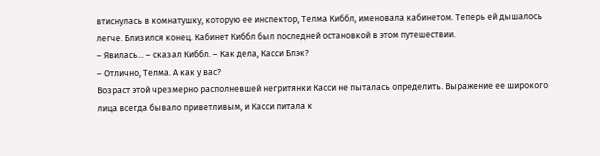втиснулась в комнатушку, которую ее инспектор, Телма Киббл, именовала кабинетом. Теперь ей дышалось легче. Близился конец. Кабинет Киббл был последней остановкой в этом путешествии.
– Явилась... – сказал Киббл. – Как дела, Касси Блэк?
– Отлично, Телма. А как у вас?
Возраст этой чрезмерно располневшей негритянки Касси не пыталась определить. Выражение ее широкого лица всегда бывало приветливым, и Касси питала к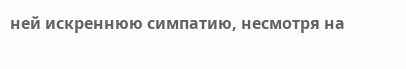ней искреннюю симпатию, несмотря на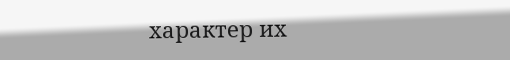характер их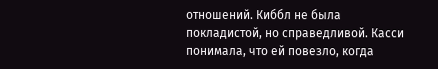отношений. Киббл не была покладистой, но справедливой. Касси понимала, что ей повезло, когда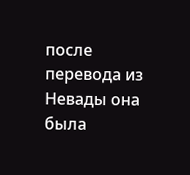после перевода из Невады она была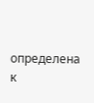определена к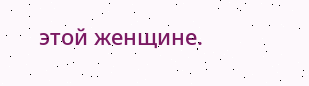этой женщине.